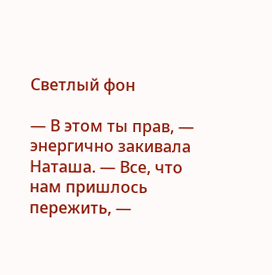Светлый фон

— В этом ты прав, — энергично закивала Наташа. — Все, что нам пришлось пережить, —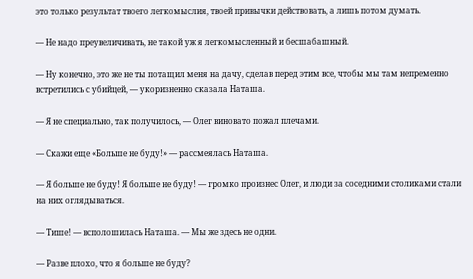это только результат твоего легкомыслия, твоей привычки действовать, а лишь потом думать.

— Не надо преувеличивать, не такой уж я легкомысленный и бесшабашный.

— Ну конечно, это же не ты потащил меня на дачу, сделав перед этим все, чтобы мы там непременно встретились с убийцей, — укоризненно сказала Наташа.

— Я не специально, так получилось, — Олег виновато пожал плечами.

— Скажи еще «Больше не буду!» — рассмеялась Наташа.

— Я больше не буду! Я больше не буду! — громко произнес Олег, и люди за соседними столиками стали на них оглядываться.

— Тише! — всполошилась Наташа. — Мы же здесь не одни.

— Разве плохо, что я больше не буду?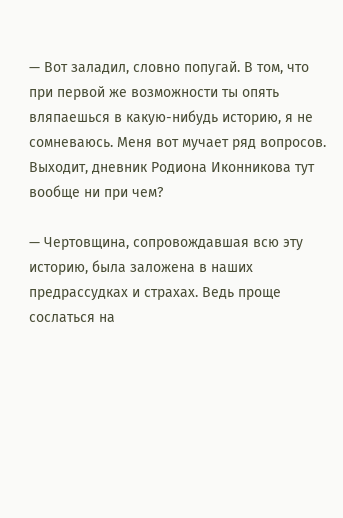— Вот заладил, словно попугай. В том, что при первой же возможности ты опять вляпаешься в какую-нибудь историю, я не сомневаюсь. Меня вот мучает ряд вопросов. Выходит, дневник Родиона Иконникова тут вообще ни при чем?

— Чертовщина, сопровождавшая всю эту историю, была заложена в наших предрассудках и страхах. Ведь проще сослаться на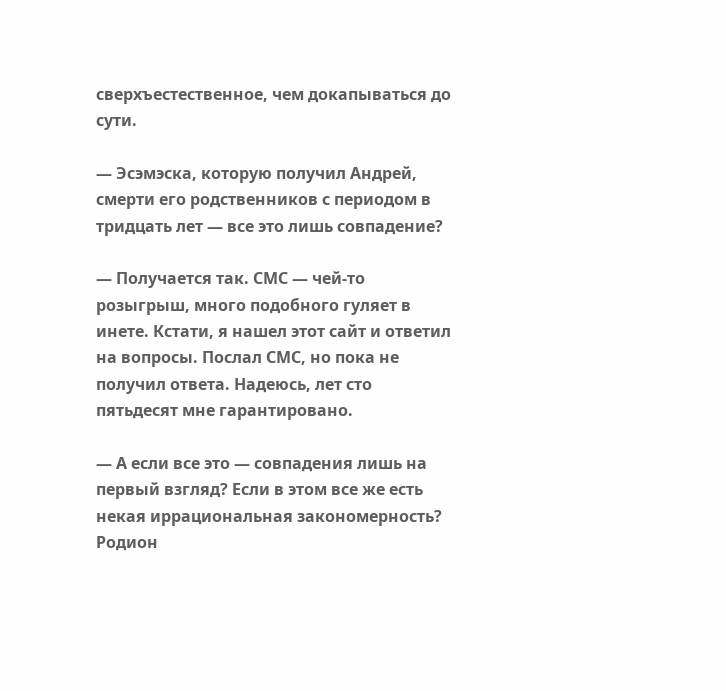сверхъестественное, чем докапываться до сути.

— Эсэмэска, которую получил Андрей, смерти его родственников с периодом в тридцать лет — все это лишь совпадение?

— Получается так. СМС — чей-то розыгрыш, много подобного гуляет в инете. Кстати, я нашел этот сайт и ответил на вопросы. Послал СМС, но пока не получил ответа. Надеюсь, лет сто пятьдесят мне гарантировано.

— А если все это — совпадения лишь на первый взгляд? Если в этом все же есть некая иррациональная закономерность? Родион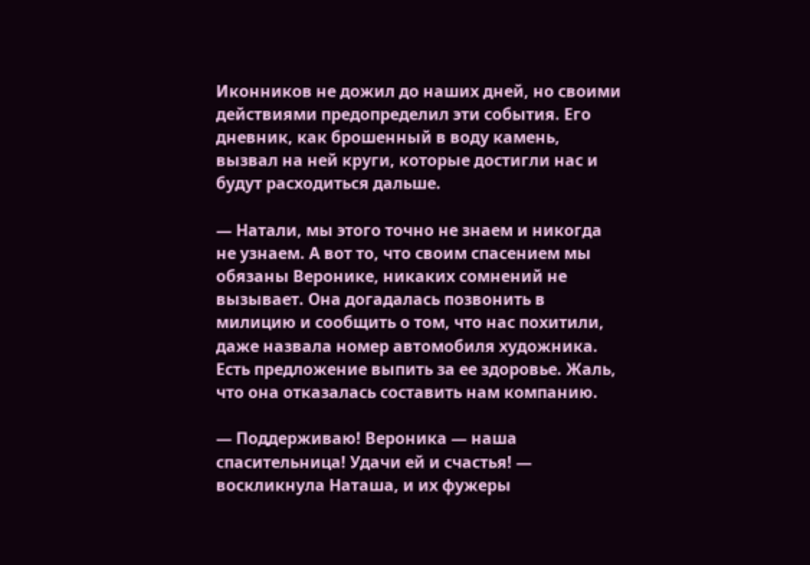Иконников не дожил до наших дней, но своими действиями предопределил эти события. Его дневник, как брошенный в воду камень, вызвал на ней круги, которые достигли нас и будут расходиться дальше.

— Натали, мы этого точно не знаем и никогда не узнаем. А вот то, что своим спасением мы обязаны Веронике, никаких сомнений не вызывает. Она догадалась позвонить в милицию и сообщить о том, что нас похитили, даже назвала номер автомобиля художника. Есть предложение выпить за ее здоровье. Жаль, что она отказалась составить нам компанию.

— Поддерживаю! Вероника — наша спасительница! Удачи ей и счастья! — воскликнула Наташа, и их фужеры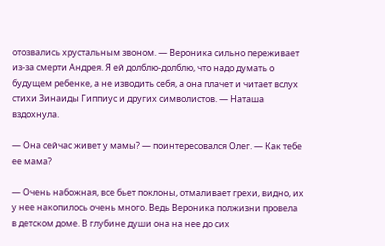отозвались хрустальным звоном. — Вероника сильно переживает из-за смерти Андрея. Я ей долблю-долблю, что надо думать о будущем ребенке, а не изводить себя, а она плачет и читает вслух стихи Зинаиды Гиппиус и других символистов. — Наташа вздохнула.

— Она сейчас живет у мамы? — поинтересовался Олег. — Как тебе ее мама?

— Очень набожная, все бьет поклоны, отмаливает грехи, видно, их у нее накопилось очень много. Ведь Вероника полжизни провела в детском доме. В глубине души она на нее до сих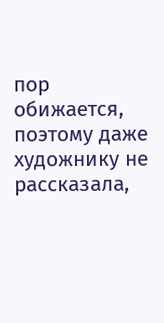пор обижается, поэтому даже художнику не рассказала,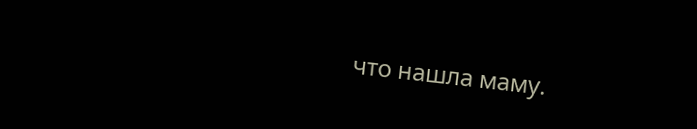что нашла маму.